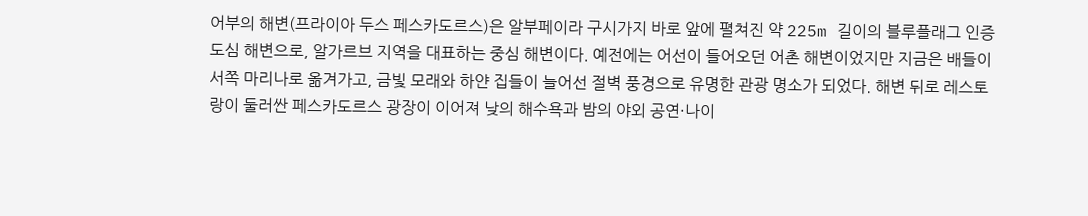어부의 해변(프라이아 두스 페스카도르스)은 알부페이라 구시가지 바로 앞에 펼쳐진 약 225m 길이의 블루플래그 인증 도심 해변으로, 알가르브 지역을 대표하는 중심 해변이다. 예전에는 어선이 들어오던 어촌 해변이었지만 지금은 배들이 서쪽 마리나로 옮겨가고, 금빛 모래와 하얀 집들이 늘어선 절벽 풍경으로 유명한 관광 명소가 되었다. 해변 뒤로 레스토랑이 둘러싼 페스카도르스 광장이 이어져 낮의 해수욕과 밤의 야외 공연·나이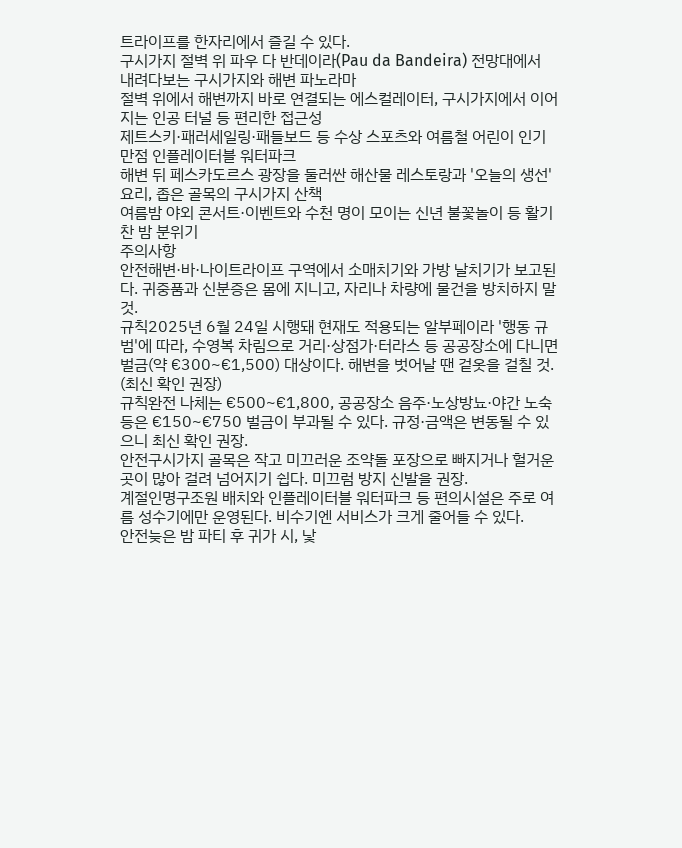트라이프를 한자리에서 즐길 수 있다.
구시가지 절벽 위 파우 다 반데이라(Pau da Bandeira) 전망대에서 내려다보는 구시가지와 해변 파노라마
절벽 위에서 해변까지 바로 연결되는 에스컬레이터, 구시가지에서 이어지는 인공 터널 등 편리한 접근성
제트스키·패러세일링·패들보드 등 수상 스포츠와 여름철 어린이 인기 만점 인플레이터블 워터파크
해변 뒤 페스카도르스 광장을 둘러싼 해산물 레스토랑과 '오늘의 생선' 요리, 좁은 골목의 구시가지 산책
여름밤 야외 콘서트·이벤트와 수천 명이 모이는 신년 불꽃놀이 등 활기찬 밤 분위기
주의사항
안전해변·바·나이트라이프 구역에서 소매치기와 가방 날치기가 보고된다. 귀중품과 신분증은 몸에 지니고, 자리나 차량에 물건을 방치하지 말 것.
규칙2025년 6월 24일 시행돼 현재도 적용되는 알부페이라 '행동 규범'에 따라, 수영복 차림으로 거리·상점가·터라스 등 공공장소에 다니면 벌금(약 €300~€1,500) 대상이다. 해변을 벗어날 땐 겉옷을 걸칠 것. (최신 확인 권장)
규칙완전 나체는 €500~€1,800, 공공장소 음주·노상방뇨·야간 노숙 등은 €150~€750 벌금이 부과될 수 있다. 규정·금액은 변동될 수 있으니 최신 확인 권장.
안전구시가지 골목은 작고 미끄러운 조약돌 포장으로 빠지거나 헐거운 곳이 많아 걸려 넘어지기 쉽다. 미끄럼 방지 신발을 권장.
계절인명구조원 배치와 인플레이터블 워터파크 등 편의시설은 주로 여름 성수기에만 운영된다. 비수기엔 서비스가 크게 줄어들 수 있다.
안전늦은 밤 파티 후 귀가 시, 낯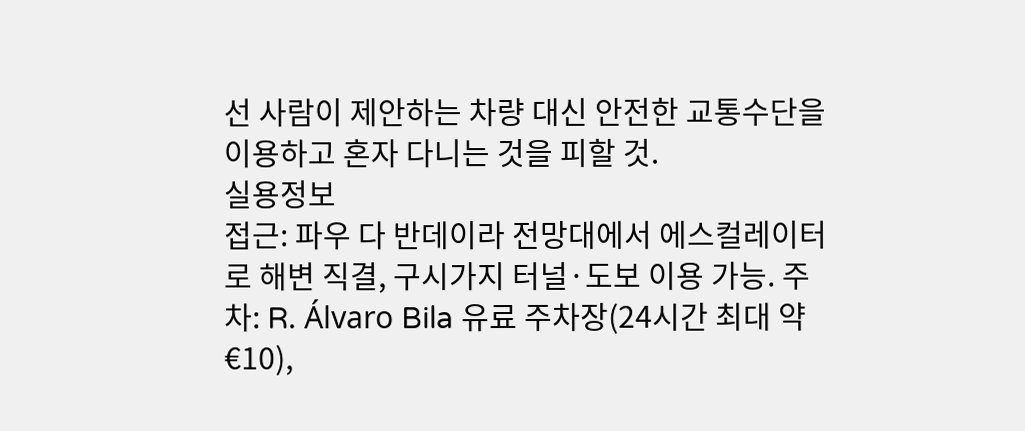선 사람이 제안하는 차량 대신 안전한 교통수단을 이용하고 혼자 다니는 것을 피할 것.
실용정보
접근: 파우 다 반데이라 전망대에서 에스컬레이터로 해변 직결, 구시가지 터널·도보 이용 가능. 주차: R. Álvaro Bila 유료 주차장(24시간 최대 약 €10),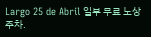Largo 25 de Abril 일부 무료 노상 주차.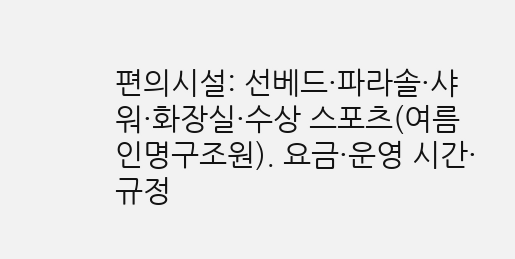편의시설: 선베드·파라솔·샤워·화장실·수상 스포츠(여름 인명구조원). 요금·운영 시간·규정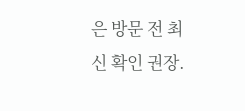은 방문 전 최신 확인 권장.